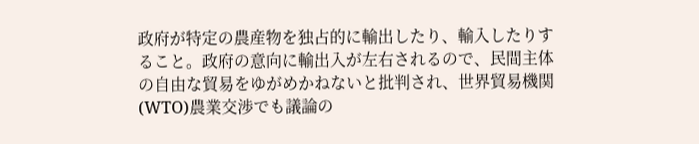政府が特定の農産物を独占的に輸出したり、輸入したりすること。政府の意向に輸出入が左右されるので、民間主体の自由な貿易をゆがめかねないと批判され、世界貿易機関(WTO)農業交渉でも議論の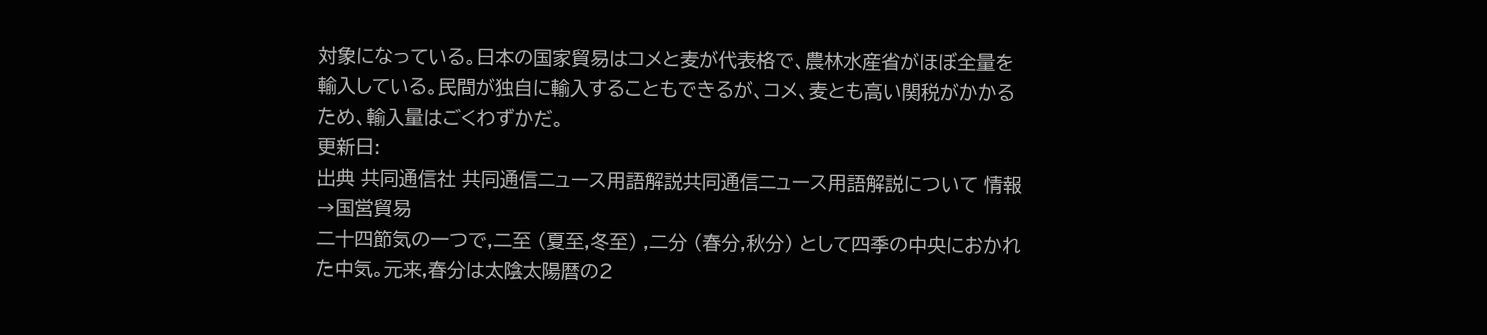対象になっている。日本の国家貿易はコメと麦が代表格で、農林水産省がほぼ全量を輸入している。民間が独自に輸入することもできるが、コメ、麦とも高い関税がかかるため、輸入量はごくわずかだ。
更新日:
出典 共同通信社 共同通信ニュース用語解説共同通信ニュース用語解説について 情報
→国営貿易
二十四節気の一つで,二至 (夏至,冬至) ,二分 (春分,秋分) として四季の中央におかれた中気。元来,春分は太陰太陽暦の2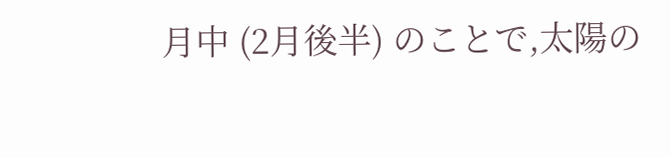月中 (2月後半) のことで,太陽の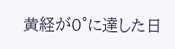黄経が0°に達した日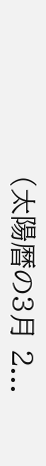(太陽暦の3月 2...